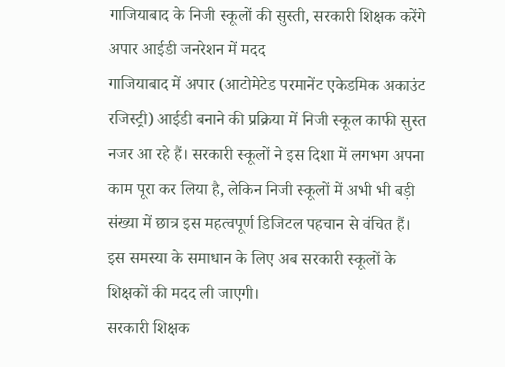गाजियाबाद के निजी स्कूलों की सुस्ती, सरकारी शिक्षक करेंगे अपार आईडी जनरेशन में मदद
गाजियाबाद में अपार (आटोमेटेड परमानेंट एकेडमिक अकाउंट रजिस्ट्री) आईडी बनाने की प्रक्रिया में निजी स्कूल काफी सुस्त नजर आ रहे हैं। सरकारी स्कूलों ने इस दिशा में लगभग अपना काम पूरा कर लिया है, लेकिन निजी स्कूलों में अभी भी बड़ी संख्या में छात्र इस महत्वपूर्ण डिजिटल पहचान से वंचित हैं। इस समस्या के समाधान के लिए अब सरकारी स्कूलों के शिक्षकों की मदद ली जाएगी।
सरकारी शिक्षक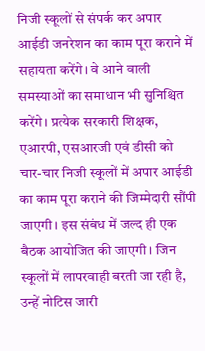निजी स्कूलों से संपर्क कर अपार आईडी जनरेशन का काम पूरा कराने में सहायता करेंगे। वे आने वाली समस्याओं का समाधान भी सुनिश्चित करेंगे। प्रत्येक सरकारी शिक्षक, एआरपी, एसआरजी एवं डीसी को चार-चार निजी स्कूलों में अपार आईडी का काम पूरा कराने की जिम्मेदारी सौंपी जाएगी। इस संबंध में जल्द ही एक बैठक आयोजित की जाएगी। जिन स्कूलों में लापरवाही बरती जा रही है, उन्हें नोटिस जारी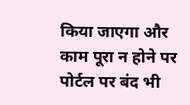किया जाएगा और काम पूरा न होने पर पोर्टल पर बंद भी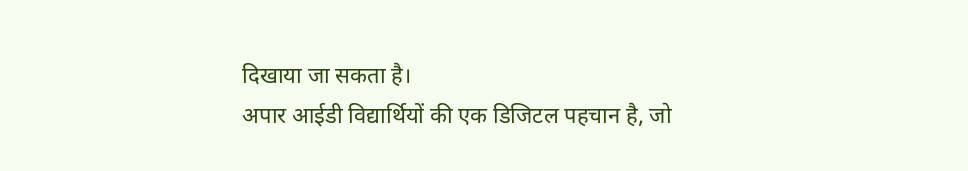दिखाया जा सकता है।
अपार आईडी विद्यार्थियों की एक डिजिटल पहचान है, जो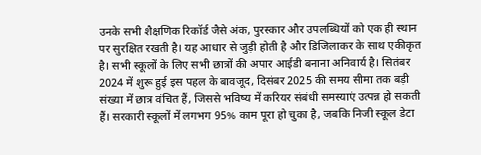उनके सभी शैक्षणिक रिकॉर्ड जैसे अंक, पुरस्कार और उपलब्धियों को एक ही स्थान पर सुरक्षित रखती है। यह आधार से जुड़ी होती है और डिजिलाकर के साथ एकीकृत है। सभी स्कूलों के लिए सभी छात्रों की अपार आईडी बनाना अनिवार्य है। सितंबर 2024 में शुरू हुई इस पहल के बावजूद, दिसंबर 2025 की समय सीमा तक बड़ी संख्या में छात्र वंचित हैं, जिससे भविष्य में करियर संबंधी समस्याएं उत्पन्न हो सकती हैं। सरकारी स्कूलों में लगभग 95% काम पूरा हो चुका है, जबकि निजी स्कूल डेटा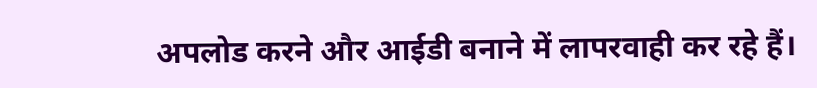अपलोड करने और आईडी बनाने में लापरवाही कर रहे हैं।